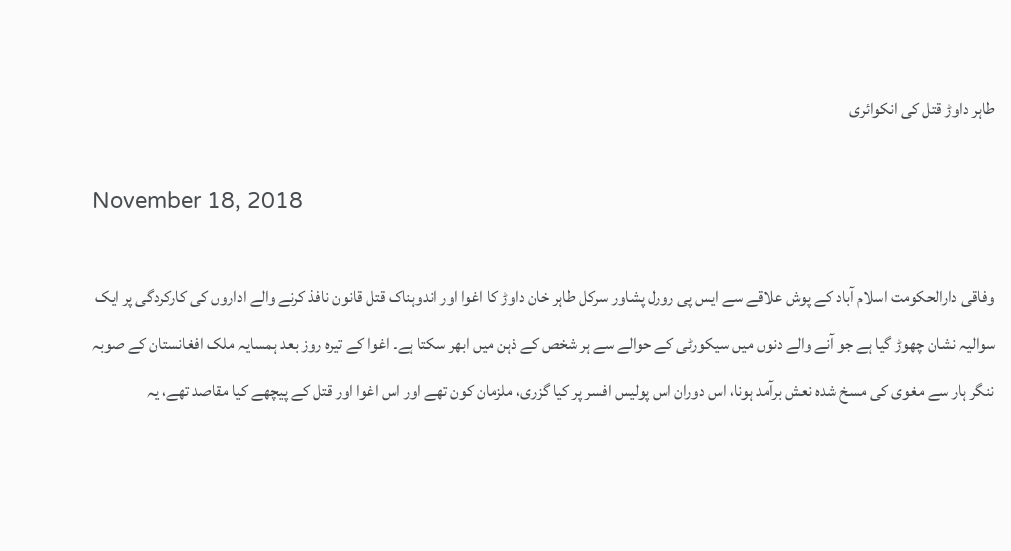طاہر داوڑ قتل کی انکوائری

November 18, 2018

وفاقی دارالحکومت اسلام آباد کے پوش علاقے سے ایس پی رورل پشاور سرکل طاہر خان داوڑ کا اغوا اور اندوہناک قتل قانون نافذ کرنے والے اداروں کی کارکردگی پر ایک سوالیہ نشان چھوڑ گیا ہے جو آنے والے دنوں میں سیکورٹی کے حوالے سے ہر شخص کے ذہن میں ابھر سکتا ہے۔ اغوا کے تیرہ روز بعد ہمسایہ ملک افغانستان کے صوبہ ننگر ہار سے مغوی کی مسخ شدہ نعش برآمد ہونا، اس دوران اس پولیس افسر پر کیا گزری، ملزمان کون تھے اور اس اغوا اور قتل کے پیچھے کیا مقاصد تھے، یہ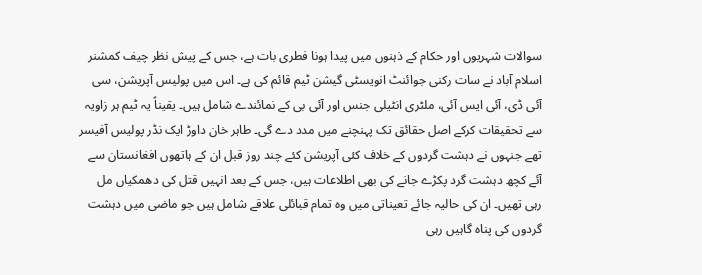سوالات شہریوں اور حکام کے ذہنوں میں پیدا ہونا فطری بات ہے، جس کے پیش نظر چیف کمشنر اسلام آباد نے سات رکنی جوائنٹ انویسٹی گیشن ٹیم قائم کی ہے۔ اس میں پولیس آپریشن، سی آئی ڈی، آئی ایس آئی، ملٹری انٹیلی جنس اور آئی بی کے نمائندے شامل ہیں۔ یقیناً یہ ٹیم ہر زاویہ سے تحقیقات کرکے اصل حقائق تک پہنچنے میں مدد دے گی۔ طاہر خان داوڑ ایک نڈر پولیس آفیسر تھے جنہوں نے دہشت گردوں کے خلاف کئی آپریشن کئے چند روز قبل ان کے ہاتھوں افغانستان سے آئے کچھ دہشت گرد پکڑے جانے کی بھی اطلاعات ہیں، جس کے بعد انہیں قتل کی دھمکیاں مل رہی تھیں۔ ان کی حالیہ جائے تعیناتی میں وہ تمام قبائلی علاقے شامل ہیں جو ماضی میں دہشت گردوں کی پناہ گاہیں رہی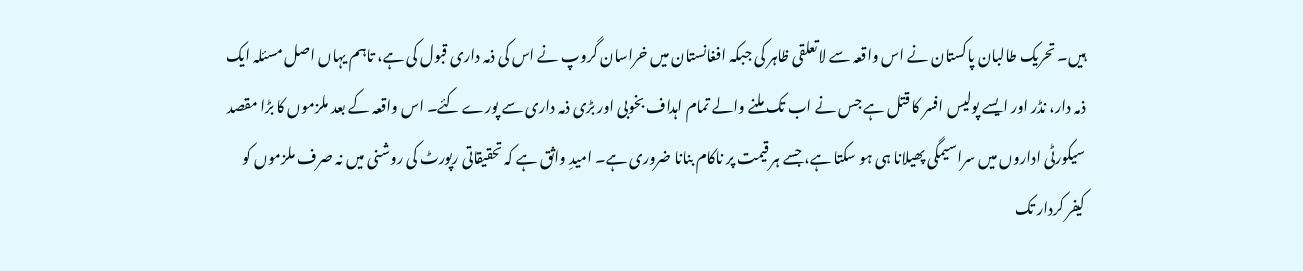ہیں۔ تحریک طالبان پاکستان نے اس واقعہ سے لاتعلقی ظاہر کی جبکہ افغانستان میں خراسان گروپ نے اس کی ذمہ داری قبول کی ہے، تاہم یہاں اصل مسئلہ ایک ذمہ دار، نڈر اور ایسے پولیس افسر کا قتل ہے جس نے اب تک ملنے والے تمام اہداف بخوبی اور بڑی ذمہ داری سے پورے کئے۔ اس واقعہ کے بعد ملزموں کا بڑا مقصد سیکورٹی اداروں میں سراسیمگی پھیلانا ہی ہو سکتا ہے، جسے ہر قیمت پر ناکام بنانا ضروری ہے۔ امیدِ واثق ہے کہ تحقیقاتی رپورٹ کی روشنی میں نہ صرف ملزموں کو کیفر کردار تک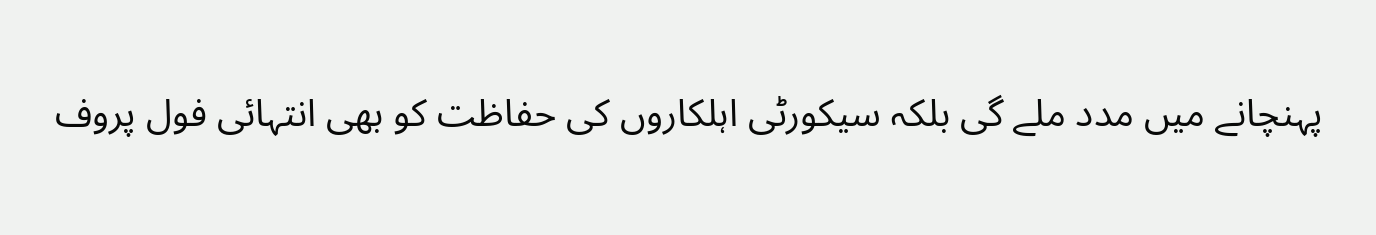پہنچانے میں مدد ملے گی بلکہ سیکورٹی اہلکاروں کی حفاظت کو بھی انتہائی فول پروف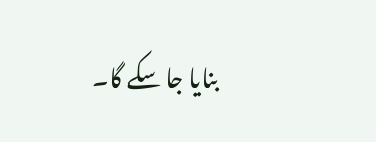بنایا جا سکے گا۔